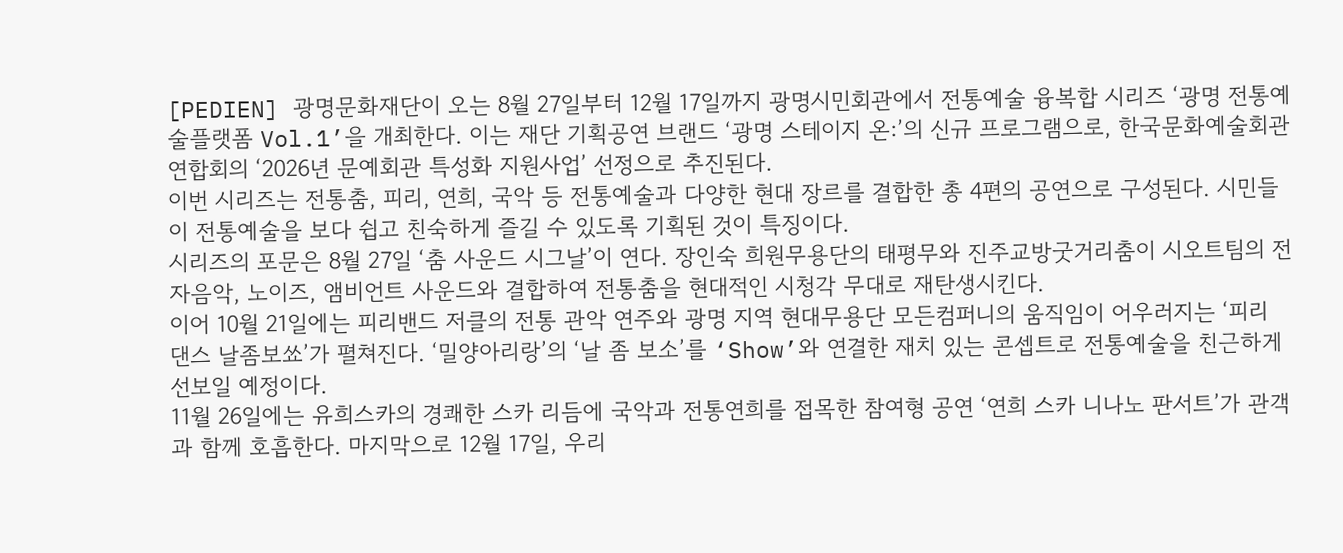[PEDIEN] 광명문화재단이 오는 8월 27일부터 12월 17일까지 광명시민회관에서 전통예술 융복합 시리즈 ‘광명 전통예술플랫폼 Vol.1’을 개최한다. 이는 재단 기획공연 브랜드 ‘광명 스테이지 온:’의 신규 프로그램으로, 한국문화예술회관연합회의 ‘2026년 문예회관 특성화 지원사업’ 선정으로 추진된다.
이번 시리즈는 전통춤, 피리, 연희, 국악 등 전통예술과 다양한 현대 장르를 결합한 총 4편의 공연으로 구성된다. 시민들이 전통예술을 보다 쉽고 친숙하게 즐길 수 있도록 기획된 것이 특징이다.
시리즈의 포문은 8월 27일 ‘춤 사운드 시그날’이 연다. 장인숙 희원무용단의 태평무와 진주교방굿거리춤이 시오트팀의 전자음악, 노이즈, 앰비언트 사운드와 결합하여 전통춤을 현대적인 시청각 무대로 재탄생시킨다.
이어 10월 21일에는 피리밴드 저클의 전통 관악 연주와 광명 지역 현대무용단 모든컴퍼니의 움직임이 어우러지는 ‘피리 댄스 날좀보쑈’가 펼쳐진다. ‘밀양아리랑’의 ‘날 좀 보소’를 ‘Show’와 연결한 재치 있는 콘셉트로 전통예술을 친근하게 선보일 예정이다.
11월 26일에는 유희스카의 경쾌한 스카 리듬에 국악과 전통연희를 접목한 참여형 공연 ‘연희 스카 니나노 판서트’가 관객과 함께 호흡한다. 마지막으로 12월 17일, 우리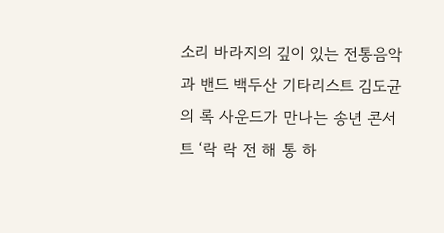소리 바라지의 깊이 있는 전통음악과 밴드 백두산 기타리스트 김도균의 록 사운드가 만나는 송년 콘서트 ‘락 락 전 해 통 하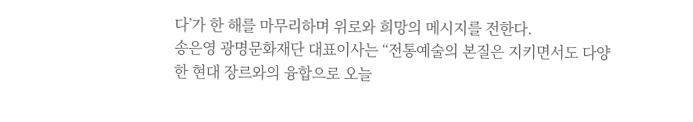다’가 한 해를 마무리하며 위로와 희망의 메시지를 전한다.
송은영 광명문화재단 대표이사는 “전통예술의 본질은 지키면서도 다양한 현대 장르와의 융합으로 오늘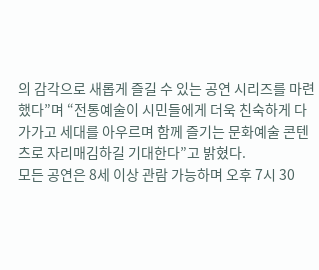의 감각으로 새롭게 즐길 수 있는 공연 시리즈를 마련했다”며 “전통예술이 시민들에게 더욱 친숙하게 다가가고 세대를 아우르며 함께 즐기는 문화예술 콘텐츠로 자리매김하길 기대한다”고 밝혔다.
모든 공연은 8세 이상 관람 가능하며 오후 7시 30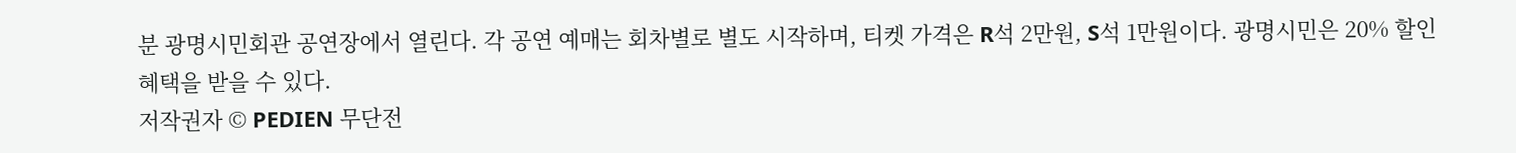분 광명시민회관 공연장에서 열린다. 각 공연 예매는 회차별로 별도 시작하며, 티켓 가격은 R석 2만원, S석 1만원이다. 광명시민은 20% 할인 혜택을 받을 수 있다.
저작권자 © PEDIEN 무단전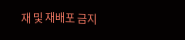재 및 재배포 금지